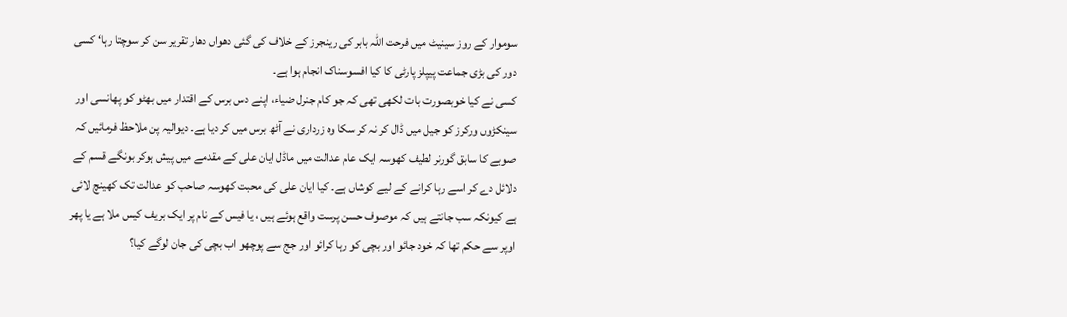سوموار کے روز سینیٹ میں فرحت اللہ بابر کی رینجرز کے خلاف کی گئی دھواں دھار تقریر سن کر سوچتا رہا‘ کسی دور کی بڑی جماعت پیپلز پارٹی کا کیا افسوسناک انجام ہوا ہے۔
کسی نے کیا خوبصورت بات لکھی تھی کہ جو کام جنرل ضیاء، اپنے دس برس کے اقتدار میں بھٹو کو پھانسی اور سینکڑوں ورکرز کو جیل میں ڈال کر نہ کر سکا وہ زرداری نے آٹھ برس میں کر دیا ہے۔ دیوالیہ پن ملاحظ فرمائیں کہ صوبے کا سابق گورنر لطیف کھوسہ ایک عام عدالت میں ماڈل ایان علی کے مقدمے میں پیش ہوکر بونگے قسم کے دلائل دے کر اسے رہا کرانے کے لیے کوشاں ہے۔ کیا ایان علی کی محبت کھوسہ صاحب کو عدالت تک کھینچ لائی ہے کیونکہ سب جانتے ہیں کہ موصوف حسن پرست واقع ہوئے ہیں ، یا فیس کے نام پر ایک بریف کیس ملا ہے یا پھر اوپر سے حکم تھا کہ خود جائو اور بچی کو رہا کرائو اور جج سے پوچھو اب بچی کی جان لوگے کیا؟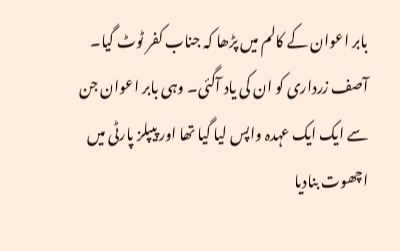بابر اعوان کے کالم میں پڑھا کہ جناب کفر ٹوٹ گیا۔ آصف زرداری کو ان کی یاد آگئی۔ وہی بابر اعوان جن سے ایک ایک عہدہ واپس لیا گیا تھا اور پیپلز پارٹی میں اچھوت بنادیا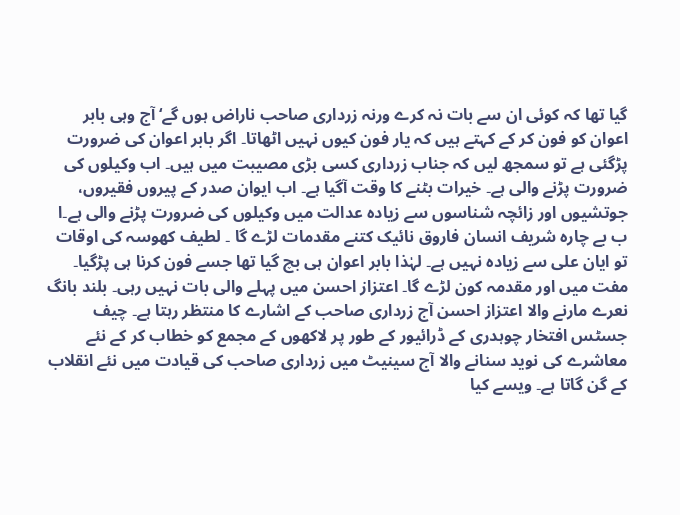گیا تھا کہ کوئی ان سے بات نہ کرے ورنہ زرداری صاحب ناراض ہوں گے‘ آج وہی بابر اعوان کو فون کر کے کہتے ہیں کہ یار فون کیوں نہیں اٹھاتا۔ اگر بابر اعوان کی ضرورت پڑگئی ہے تو سمجھ لیں کہ جناب زرداری کسی بڑی مصیبت میں ہیں۔ اب وکیلوں کی ضرورت پڑنے والی ہے۔ خیرات بٹنے کا وقت آگیا ہے۔ اب ایوان صدر کے پیروں فقیروں، جوتشیوں اور زائچہ شناسوں سے زیادہ عدالت میں وکیلوں کی ضرورت پڑنے والی ہے۔ا ب بے چارہ شریف انسان فاروق نائیک کتنے مقدمات لڑے گا ۔ لطیف کھوسہ کی اوقات تو ایان علی سے زیادہ نہیں ہے۔ لہٰذا بابر اعوان ہی بچ گیا تھا جسے فون کرنا ہی پڑگیا۔ مفت میں اور مقدمہ کون لڑے گا۔ اعتزاز احسن میں پہلے والی بات نہیں رہی۔ بلند بانگ نعرے مارنے والا اعتزاز احسن آج زرداری صاحب کے اشارے کا منتظر رہتا ہے۔ چیف جسٹس افتخار چوہدری کے ڈرائیور کے طور پر لاکھوں کے مجمع کو خطاب کر کے نئے معاشرے کی نوید سنانے والا آج سینیٹ میں زرداری صاحب کی قیادت میں نئے انقلاب کے گن گاتا ہے۔ ویسے کیا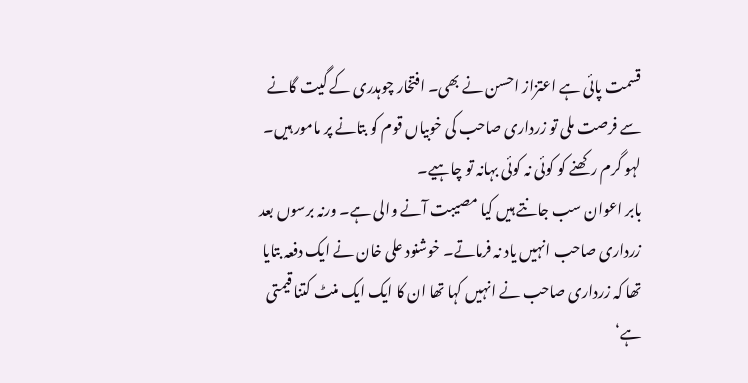قسمت پائی ہے اعتزاز احسن نے بھی۔ افتخار چوہدری کے گیت گانے سے فرصت ملی تو زرداری صاحب کی خوبیاں قوم کو بتانے پر مامور ہیں۔ لہو گرم رکھنے کو کوئی نہ کوئی بہانہ تو چاہیے۔
بابر اعوان سب جانتے ہیں کیا مصیبت آنے والی ہے۔ ورنہ برسوں بعد زرداری صاحب انہیں یاد نہ فرماتے۔ خوشنود علی خان نے ایک دفعہ بتایا تھا کہ زرداری صاحب نے انہیں کہا تھا ان کا ایک ایک منٹ کتنا قیمتی ہے‘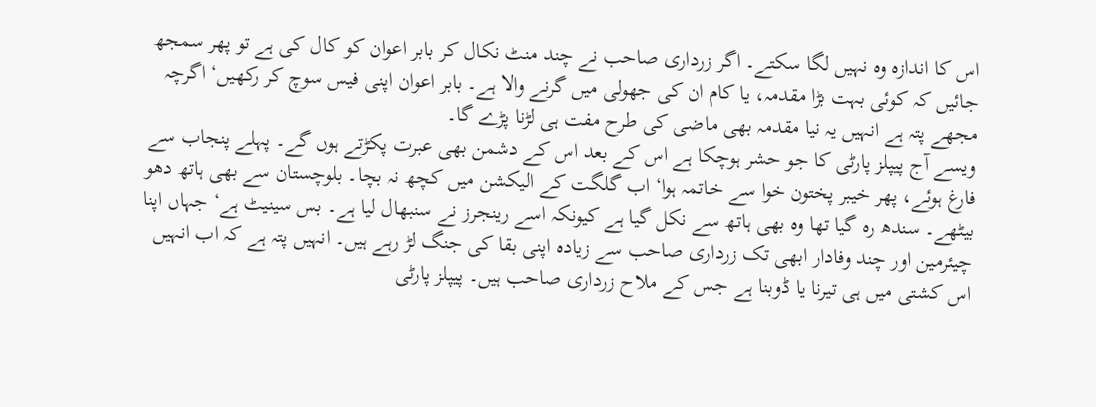اس کا اندازہ وہ نہیں لگا سکتے۔ اگر زرداری صاحب نے چند منٹ نکال کر بابر اعوان کو کال کی ہے تو پھر سمجھ جائیں کہ کوئی بہت بڑا مقدمہ، یا کام ان کی جھولی میں گرنے والا ہے۔ بابر اعوان اپنی فیس سوچ کر رکھیں‘ اگرچہ مجھے پتہ ہے انہیں یہ نیا مقدمہ بھی ماضی کی طرح مفت ہی لڑنا پڑے گا۔
ویسے آج پیپلز پارٹی کا جو حشر ہوچکا ہے اس کے بعد اس کے دشمن بھی عبرت پکڑتے ہوں گے۔ پہلے پنجاب سے فارغ ہوئے، پھر خیبر پختون خوا سے خاتمہ ہوا‘ اب گلگت کے الیکشن میں کچھ نہ بچا۔ بلوچستان سے بھی ہاتھ دھو بیٹھے۔ سندھ رہ گیا تھا وہ بھی ہاتھ سے نکل گیا ہے کیونکہ اسے رینجرز نے سنبھال لیا ہے۔ بس سینیٹ ہے‘ جہاں اپنا چیئرمین اور چند وفادار ابھی تک زرداری صاحب سے زیادہ اپنی بقا کی جنگ لڑ رہے ہیں۔ انہیں پتہ ہے کہ اب انہیں اس کشتی میں ہی تیرنا یا ڈوبنا ہے جس کے ملاح زرداری صاحب ہیں۔ پیپلز پارٹی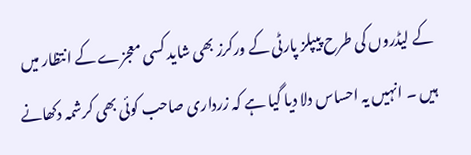کے لیڈروں کی طرح پیپلز پارٹی کے ورکرز بھی شاید کسی معجزے کے انتظار میں ہیں ۔ انہیں یہ احساس دلا دیا گیا ہے کہ زرداری صاحب کوئی بھی کرشمہ دکھانے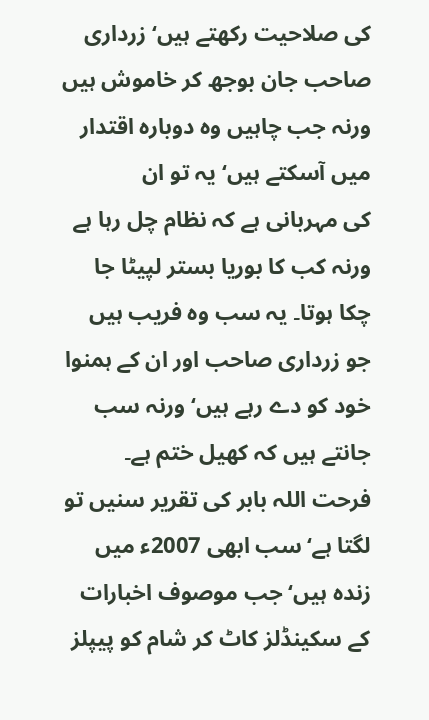کی صلاحیت رکھتے ہیں‘ زرداری صاحب جان بوجھ کر خاموش ہیں ورنہ جب چاہیں وہ دوبارہ اقتدار میں آسکتے ہیں‘ یہ تو ان
کی مہربانی ہے کہ نظام چل رہا ہے ورنہ کب کا بوریا بستر لپیٹا جا چکا ہوتا۔ یہ سب وہ فریب ہیں جو زرداری صاحب اور ان کے ہمنوا خود کو دے رہے ہیں‘ ورنہ سب جانتے ہیں کہ کھیل ختم ہے۔
فرحت اللہ بابر کی تقریر سنیں تو لگتا ہے‘ سب ابھی 2007ء میں زندہ ہیں‘ جب موصوف اخبارات کے سکینڈلز کاٹ کر شام کو پیپلز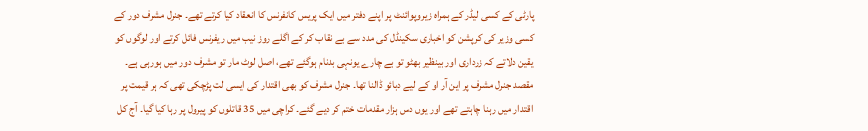پارٹی کے کسی لیڈر کے ہمراہ زیروپوائنٹ پر اپنے دفتر میں ایک پریس کانفرنس کا انعقاد کیا کرتے تھے۔ جنرل مشرف دور کے کسی وزیر کی کرپشن کو اخباری سکینڈل کی مدد سے بے نقاب کر کے اگلے روز نیب میں ریفرنس فائل کرتے اور لوگوں کو یقین دلاتے کہ زرداری اور بینظیر بھٹو تو بے چارے یونہی بدنام ہوگئے تھے، اصل لوٹ مار تو مشرف دور میں ہورہی ہے۔ مقصد جنرل مشرف پر این آر او کے لیے دبائو ڈالنا تھا۔ جنرل مشرف کو بھی اقتدار کی ایسی لت پڑچکی تھی کہ ہر قیمت پر اقتدار میں رہنا چاہتے تھے اور یوں دس ہزار مقدمات ختم کر دیے گئے۔ کراچی میں 35 قاتلوں کو پیرول پر رہا کیا گیا۔ آج کل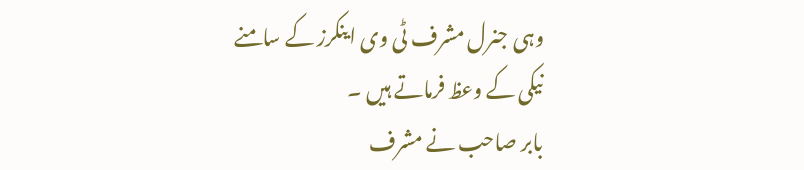وہی جنرل مشرف ٹی وی اینکرز کے سامنے نیکی کے وعظ فرماتے ہیں ۔
بابر صاحب نے مشرف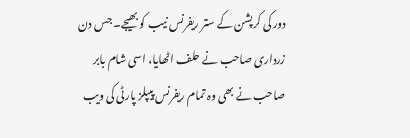دور کی کرپشن کے ستر ریفرنس نیب کو بھیجے۔ جس دن زرداری صاحب نے حلف اٹھایا، اسی شام بابر صاحب نے بھی وہ تمام ریفرنس پیپلز پارٹی کی ویب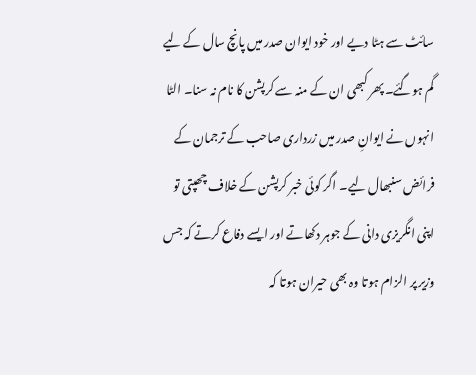سائٹ سے ہٹا دیے اور خود ایوان صدر میں پانچ سال کے لیے گم ہوگئے۔ پھر کبھی ان کے منہ سے کرپشن کا نام نہ سنا۔ الٹا انہوں نے ایوانِ صدر میں زرداری صاحب کے ترجمان کے فرائض سنبھال لیے۔ اگر کوئی خبر کرپشن کے خلاف چھپتی تو اپنی انگریزی دانی کے جوہر دکھاتے اور ایسے دفاع کرتے کہ جس وزیر پر الزام ہوتا وہ بھی حیران ہوتا کہ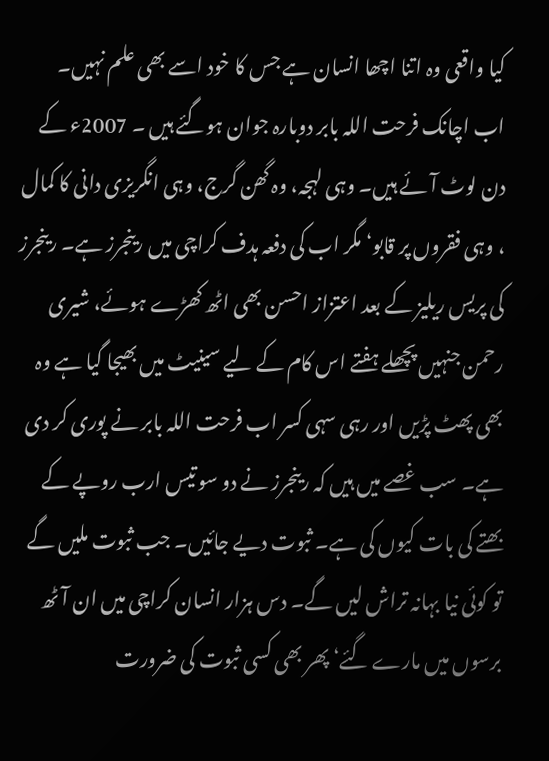کیا واقعی وہ اتنا اچھا انسان ہے جس کا خود اسے بھی علم نہیں۔
اب اچانک فرحت اللہ بابر دوبارہ جوان ہوگئے ہیں ۔ 2007ء کے دن لوٹ آئے ہیں۔ وہی لہجہ، وہ گھن گرج، وہی انگریزی دانی کا کمال ، وہی فقروں پر قابو‘ مگر اب کی دفعہ ہدف کراچی میں رینجرز ہے۔ رینجرز کی پریس ریلیز کے بعد اعتزاز احسن بھی اٹھ کھڑے ہوئے، شیری رحمن جنہیں پچھلے ہفتے اس کام کے لیے سینیٹ میں بھیجا گیا ہے وہ بھی پھٹ پڑیں اور رہی سہی کسر اب فرحت اللہ بابر نے پوری کر دی ہے۔ سب غصے میں ہیں کہ رینجرز نے دو سو تیس ارب روپے کے بھتے کی بات کیوں کی ہے۔ ثبوت دیے جائیں۔ جب ثبوت ملیں گے تو کوئی نیا بہانہ تراش لیں گے۔ دس ہزار انسان کراچی میں ان آٹھ برسوں میں مارے گئے‘ پھر بھی کسی ثبوت کی ضرورت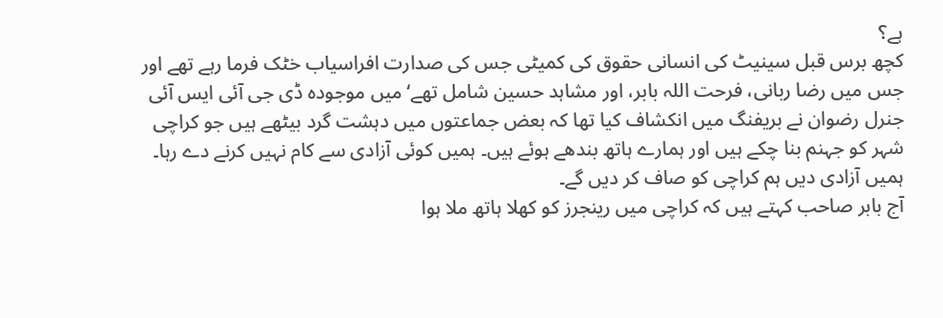ہے؟
کچھ برس قبل سینیٹ کی انسانی حقوق کی کمیٹی جس کی صدارت افراسیاب خٹک فرما رہے تھے اور جس میں رضا ربانی، فرحت اللہ بابر، اور مشاہد حسین شامل تھے‘ میں موجودہ ڈی جی آئی ایس آئی جنرل رضوان نے بریفنگ میں انکشاف کیا تھا کہ بعض جماعتوں میں دہشت گرد بیٹھے ہیں جو کراچی شہر کو جہنم بنا چکے ہیں اور ہمارے ہاتھ بندھے ہوئے ہیں۔ ہمیں کوئی آزادی سے کام نہیں کرنے دے رہا۔ ہمیں آزادی دیں ہم کراچی کو صاف کر دیں گے۔
آج بابر صاحب کہتے ہیں کہ کراچی میں رینجرز کو کھلا ہاتھ ملا ہوا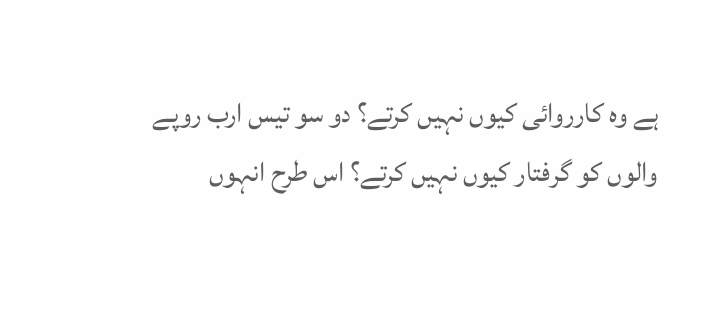ہے وہ کارروائی کیوں نہیں کرتے؟ دو سو تیس ارب روپے والوں کو گرفتار کیوں نہیں کرتے؟ اس طرح انہوں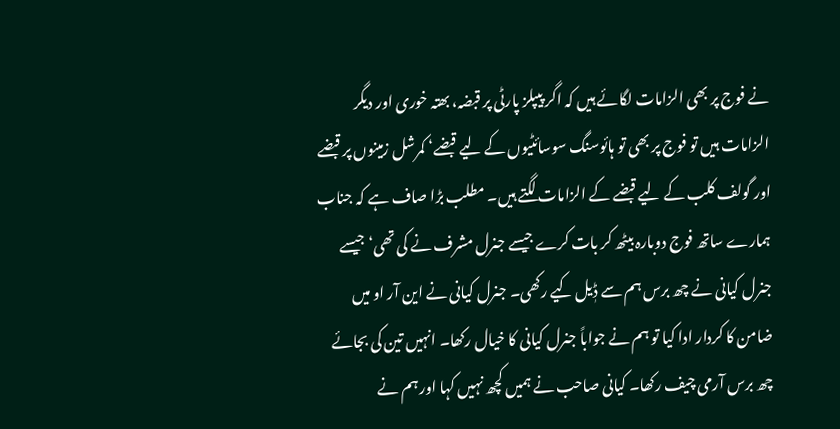نے فوج پر بھی الزامات لگائے ہیں کہ اگر پیپلز پارٹی پر قبضہ، بھتہ خوری اور دیگر الزامات ہیں تو فوج پر بھی تو ہائوسنگ سوسائٹیوں کے لیے قبضے‘ کمرشل زمینوں پر قبضے اور گولف کلب کے لیے قبضے کے الزامات لگتے ہیں۔ مطلب بڑا صاف ہے کہ جناب ہمارے ساتھ فوج دوبارہ بیٹھ کر بات کرے جیسے جنرل مشرف نے کی تھی‘ جیسے جنرل کیانی نے چھ برس ہم سے ڈٖیل کیے رکھی۔ جنرل کیانی نے این آر او میں ضامن کا کردار ادا کیا تو ہم نے جواباً جنرل کیانی کا خیال رکھا۔ انہیں تین کی بجائے چھ برس آرمی چیف رکھا۔ کیانی صاحب نے ہمیں کچھ نہیں کہا اور ہم نے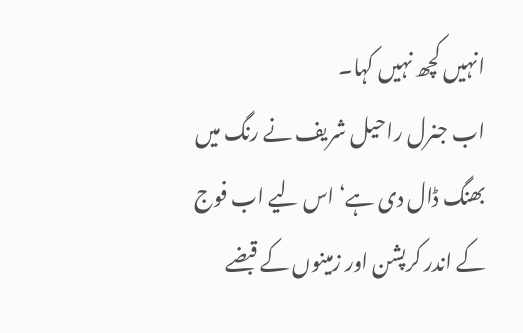انہیں کچھ نہیں کہا۔
اب جنرل راحیل شریف نے رنگ میں بھنگ ڈال دی ہے‘ اس لیے اب فوج کے اندر کرپشن اور زمینوں کے قبضے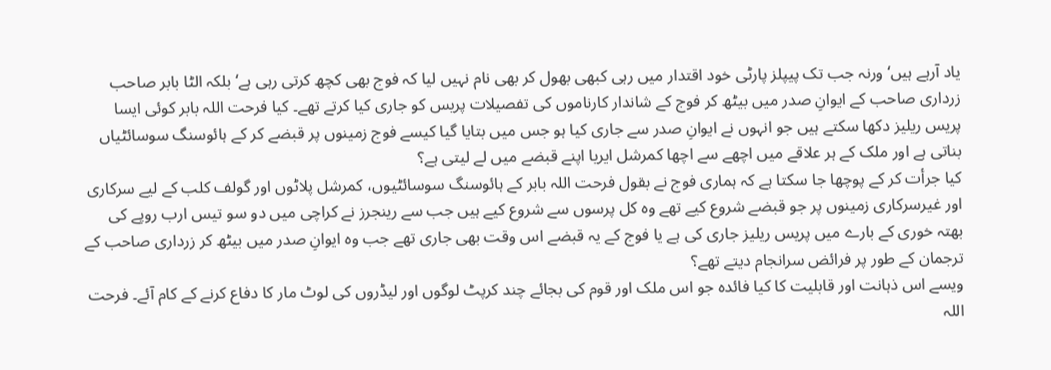یاد آرہے ہیں‘ ورنہ جب تک پیپلز پارٹی خود اقتدار میں رہی کبھی بھول کر بھی نام نہیں لیا کہ فوج بھی کچھ کرتی رہی ہے‘ بلکہ الٹا بابر صاحب زرداری صاحب کے ایوانِ صدر میں بیٹھ کر فوج کے شاندار کارناموں کی تفصیلات پریس کو جاری کیا کرتے تھے۔ کیا فرحت اللہ بابر کوئی ایسا پریس ریلیز دکھا سکتے ہیں جو انہوں نے ایوانِ صدر سے جاری کیا ہو جس میں بتایا گیا کیسے فوج زمینوں پر قبضے کر کے ہائوسنگ سوسائٹیاں بناتی ہے اور ملک کے ہر علاقے میں اچھے سے اچھا کمرشل ایریا اپنے قبضے میں لے لیتی ہے؟
کیا جرأت کر کے پوچھا جا سکتا ہے کہ ہماری فوج نے بقول فرحت اللہ بابر کے ہائوسنگ سوسائٹیوں، کمرشل پلاٹوں اور گولف کلب کے لیے سرکاری اور غیرسرکاری زمینوں پر جو قبضے شروع کیے تھے وہ کل پرسوں سے شروع کیے ہیں جب سے رینجرز نے کراچی میں دو سو تیس ارب روپے کی بھتہ خوری کے بارے میں پریس ریلیز جاری کی ہے یا فوج کے یہ قبضے اس وقت بھی جاری تھے جب وہ ایوانِ صدر میں بیٹھ کر زرداری صاحب کے ترجمان کے طور پر فرائض سرانجام دیتے تھے؟
ویسے اس ذہانت اور قابلیت کا کیا فائدہ جو اس ملک اور قوم کی بجائے چند کرپٹ لوگوں اور لیڈروں کی لوٹ مار کا دفاع کرنے کے کام آئے۔ فرحت اللہ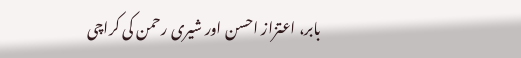بابر، اعتزاز احسن اور شیری رحمن کی کراچی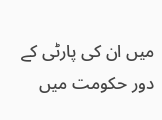میں ان کی پارٹی کے دور حکومت میں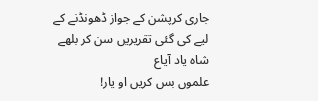جاری کرپشن کے جواز ڈھونڈنے کے لیے کی گئی تقریریں سن کر بلھے شاہ یاد آیاع
علموں بس کریں او یار!